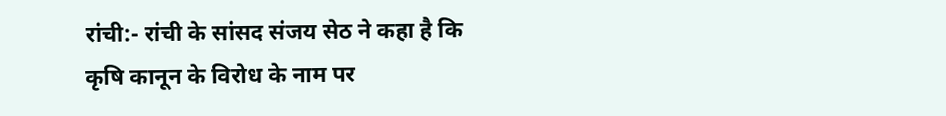रांची:- रांची के सांसद संजय सेठ ने कहा है कि कृषि कानून के विरोध के नाम पर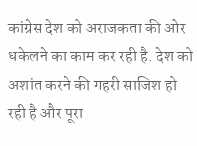कांग्रेस देश को अराजकता की ओर धकेलने का काम कर रही है. देश को अशांत करने की गहरी साजिश हो रही है और पूरा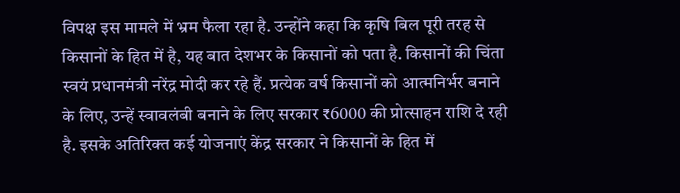विपक्ष इस मामले में भ्रम फैला रहा है. उन्होंने कहा कि कृषि बिल पूरी तरह से किसानों के हित में है, यह बात देशभर के किसानों को पता है. किसानों की चिंता स्वयं प्रधानमंत्री नरेंद्र मोदी कर रहे हैं. प्रत्येक वर्ष किसानों को आत्मनिर्भर बनाने के लिए, उन्हें स्वावलंबी बनाने के लिए सरकार ₹6000 की प्रोत्साहन राशि दे रही है. इसके अतिरिक्त कई योजनाएं केंद्र सरकार ने किसानों के हित में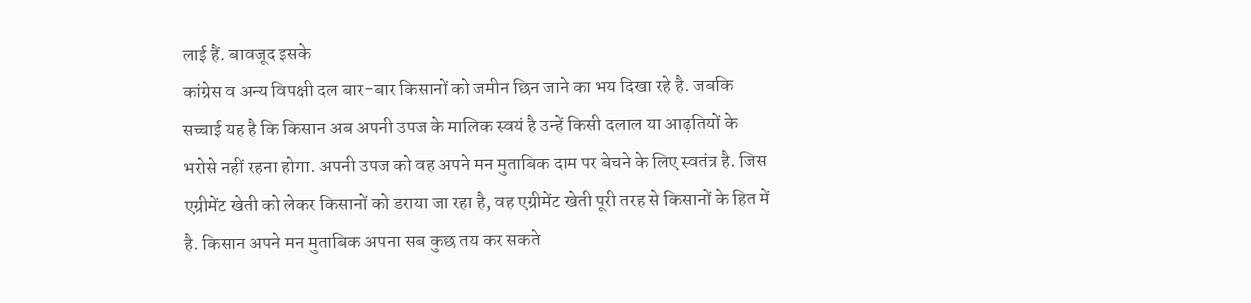लाई हैं. बावजूद इसके
कांग्रेस व अन्य विपक्षी दल बार-बार किसानों को जमीन छिन जाने का भय दिखा रहे है. जबकि सच्चाई यह है कि किसान अब अपनी उपज के मालिक स्वयं है उन्हें किसी दलाल या आढ़तियों के भरोसे नहीं रहना होगा. अपनी उपज को वह अपने मन मुताबिक दाम पर बेचने के लिए स्वतंत्र है. जिस एग्रीमेंट खेती को लेकर किसानों को डराया जा रहा है, वह एग्रीमेंट खेती पूरी तरह से किसानों के हित में है. किसान अपने मन मुताबिक अपना सब कुछ तय कर सकते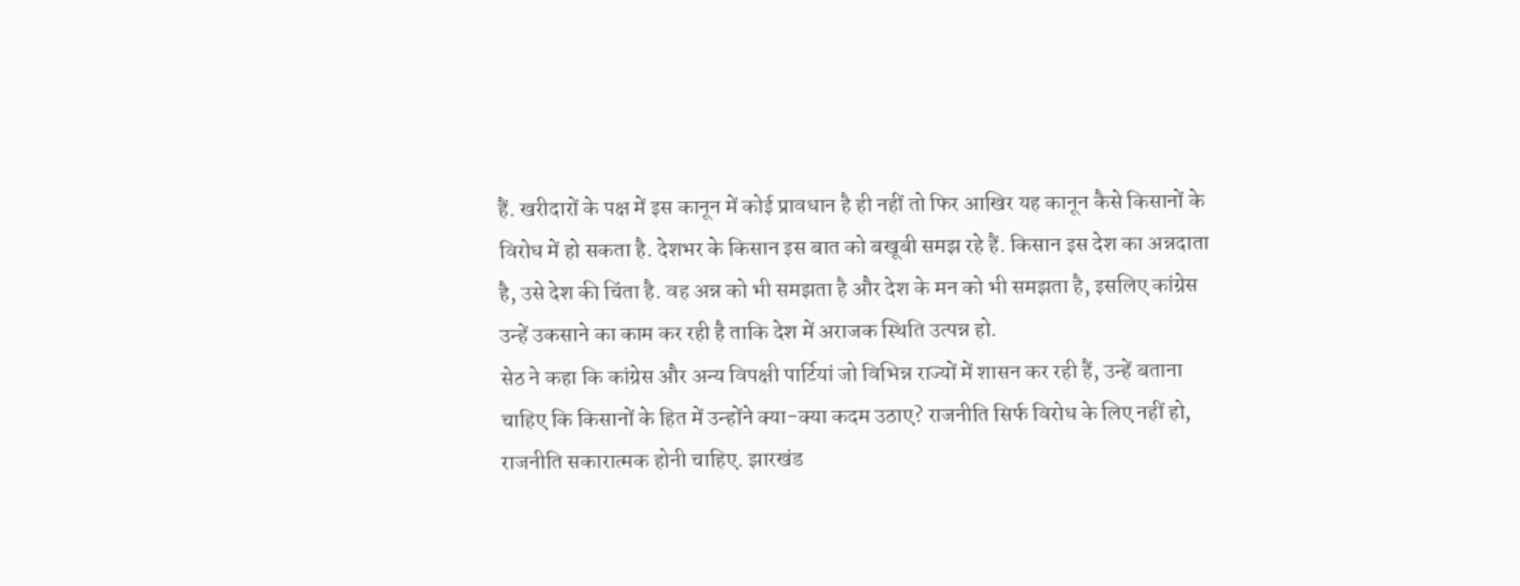हैं. खरीदारों के पक्ष में इस कानून में कोई प्रावधान है ही नहीं तो फिर आखिर यह कानून कैसे किसानों के विरोध में हो सकता है. देशभर के किसान इस बात को बखूबी समझ रहे हैं. किसान इस देश का अन्नदाता है, उसे देश की चिंता है. वह अन्न को भी समझता है और देश के मन को भी समझता है, इसलिए कांग्रेस उन्हें उकसाने का काम कर रही है ताकि देश में अराजक स्थिति उत्पन्न हो.
सेठ ने कहा कि कांग्रेस और अन्य विपक्षी पार्टियां जो विभिन्न राज्यों में शासन कर रही हैं, उन्हें बताना चाहिए कि किसानों के हित में उन्होंने क्या-क्या कदम उठाए? राजनीति सिर्फ विरोध के लिए नहीं हो, राजनीति सकारात्मक होनी चाहिए. झारखंड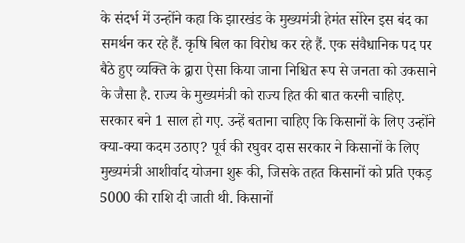के संदर्भ में उन्होंने कहा कि झारखंड के मुख्यमंत्री हेमंत सोरेन इस बंद का समर्थन कर रहे हैं. कृषि बिल का विरोध कर रहे हैं. एक संवैधानिक पद पर बैठे हुए व्यक्ति के द्वारा ऐसा किया जाना निश्चित रूप से जनता को उकसाने के जैसा है. राज्य के मुख्यमंत्री को राज्य हित की बात करनी चाहिए. सरकार बने 1 साल हो गए. उन्हें बताना चाहिए कि किसानों के लिए उन्होंने क्या-क्या कदम उठाए? पूर्व की रघुवर दास सरकार ने किसानों के लिए मुख्यमंत्री आशीर्वाद योजना शुरू की, जिसके तहत किसानों को प्रति एकड़ 5000 की राशि दी जाती थी. किसानों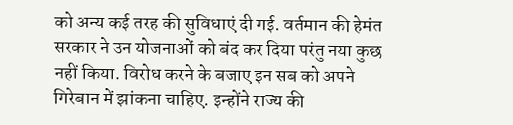को अन्य कई तरह की सुविधाएं दी गई. वर्तमान की हेमंत सरकार ने उन योजनाओं को बंद कर दिया परंतु नया कुछ नहीं किया. विरोध करने के बजाए इन सब को अपने गिरेबान में झांकना चाहिए. इन्होंने राज्य की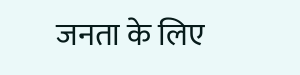जनता के लिए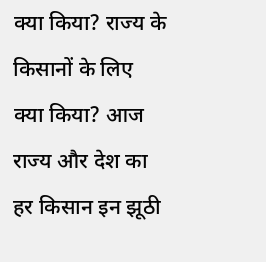क्या किया? राज्य के किसानों के लिए क्या किया? आज राज्य और देश का हर किसान इन झूठी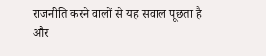राजनीति करने वालों से यह सवाल पूछता है और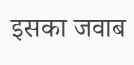इसका जवाब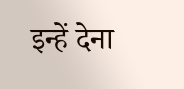इन्हें देना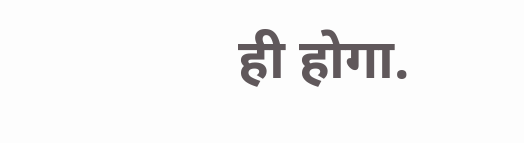ही होगा.